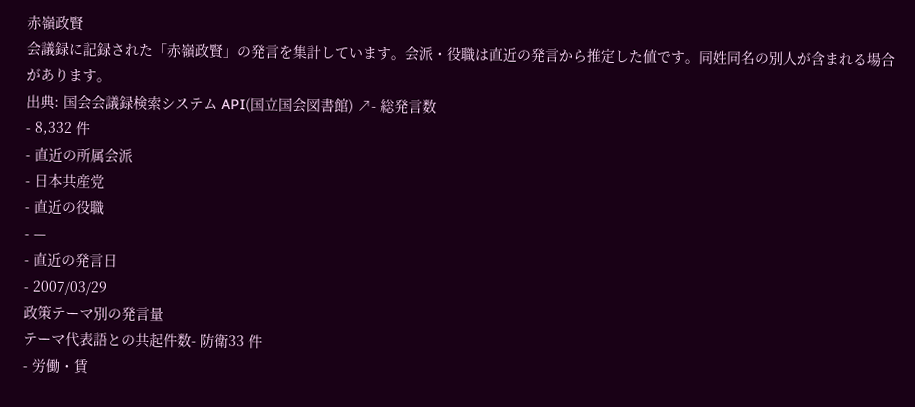赤嶺政賢
会議録に記録された「赤嶺政賢」の発言を集計しています。会派・役職は直近の発言から推定した値です。同姓同名の別人が含まれる場合があります。
出典: 国会会議録検索システム API(国立国会図書館) ↗- 総発言数
- 8,332 件
- 直近の所属会派
- 日本共産党
- 直近の役職
- —
- 直近の発言日
- 2007/03/29
政策テーマ別の発言量
テーマ代表語との共起件数- 防衛33 件
- 労働・賃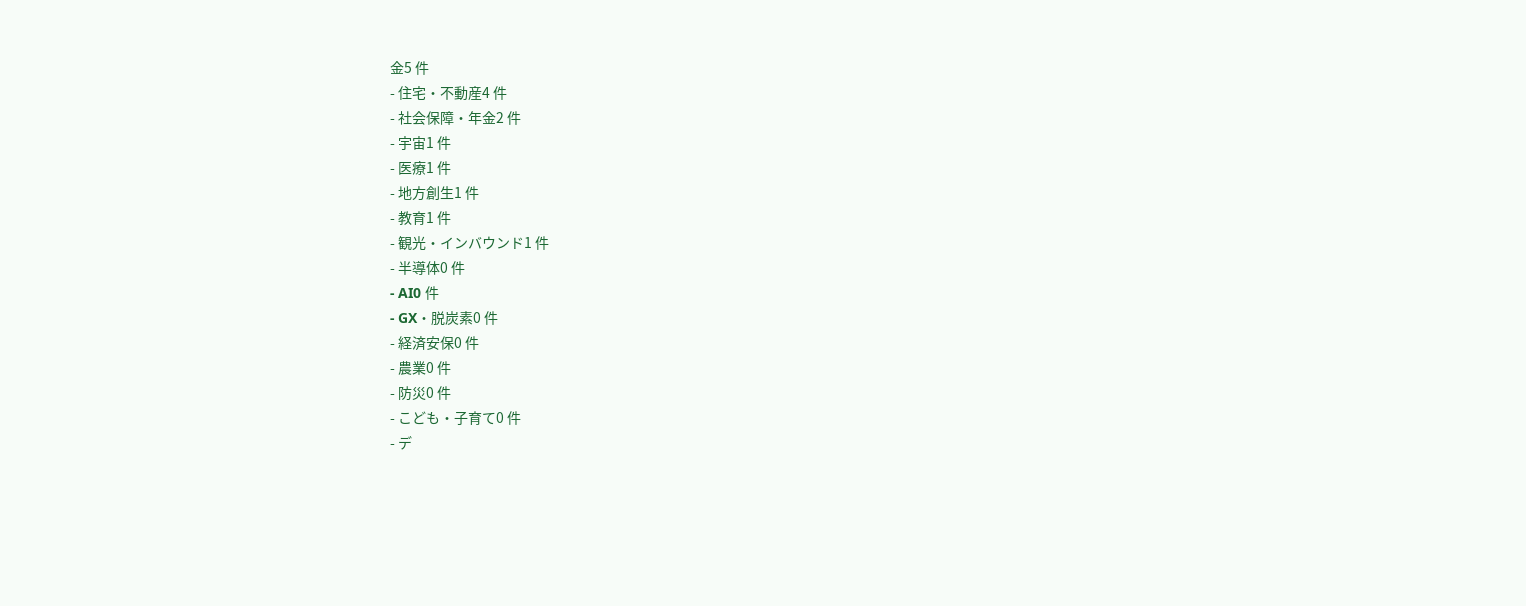金5 件
- 住宅・不動産4 件
- 社会保障・年金2 件
- 宇宙1 件
- 医療1 件
- 地方創生1 件
- 教育1 件
- 観光・インバウンド1 件
- 半導体0 件
- AI0 件
- GX・脱炭素0 件
- 経済安保0 件
- 農業0 件
- 防災0 件
- こども・子育て0 件
- デ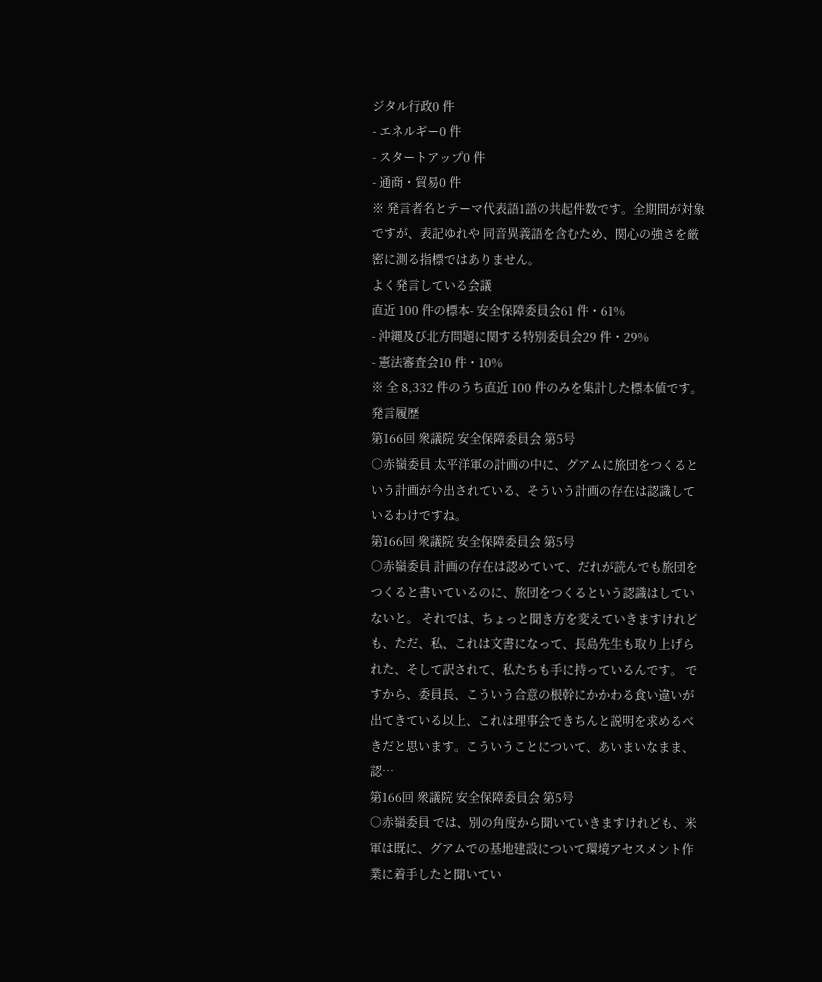ジタル行政0 件
- エネルギー0 件
- スタートアップ0 件
- 通商・貿易0 件
※ 発言者名とテーマ代表語1語の共起件数です。全期間が対象ですが、表記ゆれや 同音異義語を含むため、関心の強さを厳密に測る指標ではありません。
よく発言している会議
直近 100 件の標本- 安全保障委員会61 件・61%
- 沖縄及び北方問題に関する特別委員会29 件・29%
- 憲法審査会10 件・10%
※ 全 8,332 件のうち直近 100 件のみを集計した標本値です。
発言履歴
第166回 衆議院 安全保障委員会 第5号
○赤嶺委員 太平洋軍の計画の中に、グアムに旅団をつくるという計画が今出されている、そういう計画の存在は認識しているわけですね。
第166回 衆議院 安全保障委員会 第5号
○赤嶺委員 計画の存在は認めていて、だれが読んでも旅団をつくると書いているのに、旅団をつくるという認識はしていないと。 それでは、ちょっと聞き方を変えていきますけれども、ただ、私、これは文書になって、長島先生も取り上げられた、そして訳されて、私たちも手に持っているんです。 ですから、委員長、こういう合意の根幹にかかわる食い違いが出てきている以上、これは理事会できちんと説明を求めるべきだと思います。こういうことについて、あいまいなまま、認…
第166回 衆議院 安全保障委員会 第5号
○赤嶺委員 では、別の角度から聞いていきますけれども、米軍は既に、グアムでの基地建設について環境アセスメント作業に着手したと聞いてい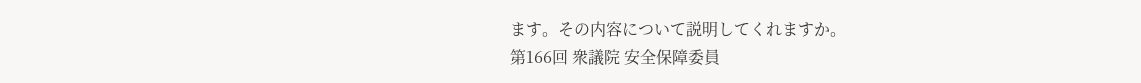ます。その内容について説明してくれますか。
第166回 衆議院 安全保障委員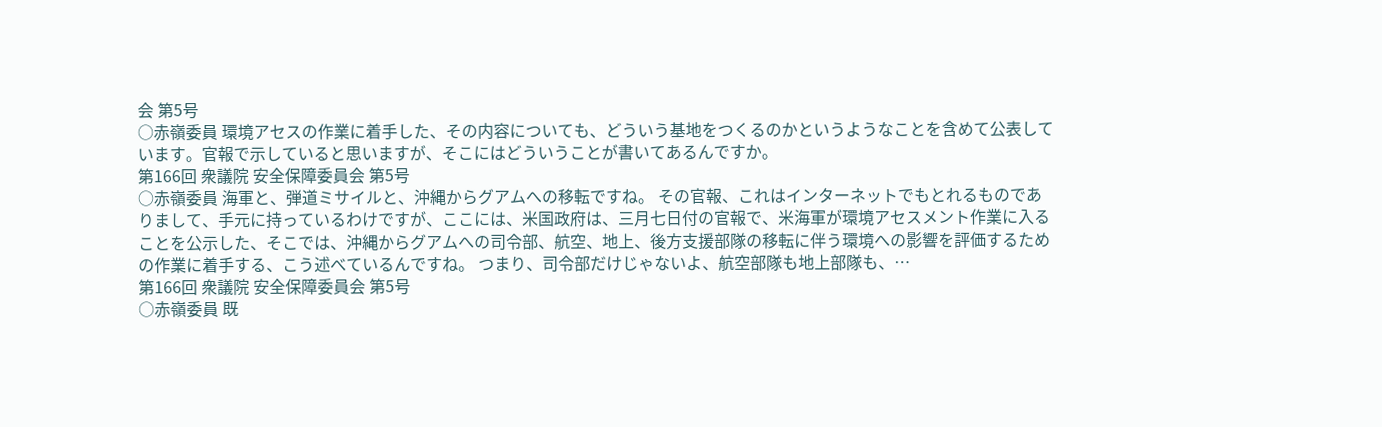会 第5号
○赤嶺委員 環境アセスの作業に着手した、その内容についても、どういう基地をつくるのかというようなことを含めて公表しています。官報で示していると思いますが、そこにはどういうことが書いてあるんですか。
第166回 衆議院 安全保障委員会 第5号
○赤嶺委員 海軍と、弾道ミサイルと、沖縄からグアムへの移転ですね。 その官報、これはインターネットでもとれるものでありまして、手元に持っているわけですが、ここには、米国政府は、三月七日付の官報で、米海軍が環境アセスメント作業に入ることを公示した、そこでは、沖縄からグアムへの司令部、航空、地上、後方支援部隊の移転に伴う環境への影響を評価するための作業に着手する、こう述べているんですね。 つまり、司令部だけじゃないよ、航空部隊も地上部隊も、…
第166回 衆議院 安全保障委員会 第5号
○赤嶺委員 既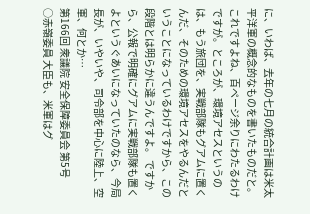に、いわば、去年の七月の統合計画は米太平洋軍の概念的なものを書いたものだと。これですよね、百ページ余りにわたるわけですが。ところが、環境アセスというのは、もう旅団を、実戦部隊もグアムに置くんだ、そのための環境アセスをやるんだということになっているわけですから、この段階とは明らかに違うんですよ。 ですから、公報で明確にグアムに実戦部隊も置くよというぐあいになっていたのなら、今局長が、いやいや、司令部を中心に陸上、空軍、何とか…
第166回 衆議院 安全保障委員会 第5号
○赤嶺委員 大臣も、米軍はグ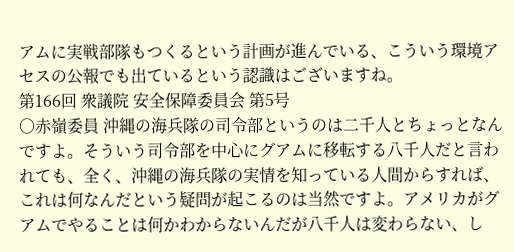アムに実戦部隊もつくるという計画が進んでいる、こういう環境アセスの公報でも出ているという認識はございますね。
第166回 衆議院 安全保障委員会 第5号
○赤嶺委員 沖縄の海兵隊の司令部というのは二千人とちょっとなんですよ。そういう司令部を中心にグアムに移転する八千人だと言われても、全く、沖縄の海兵隊の実情を知っている人間からすれば、これは何なんだという疑問が起こるのは当然ですよ。アメリカがグアムでやることは何かわからないんだが八千人は変わらない、し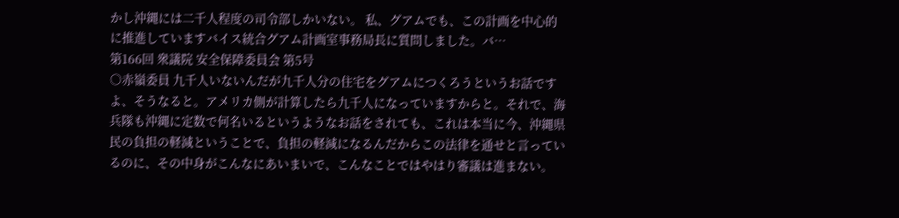かし沖縄には二千人程度の司令部しかいない。 私、グアムでも、この計画を中心的に推進していますバイス統合グアム計画室事務局長に質問しました。バ…
第166回 衆議院 安全保障委員会 第5号
○赤嶺委員 九千人いないんだが九千人分の住宅をグアムにつくろうというお話ですよ、そうなると。アメリカ側が計算したら九千人になっていますからと。それで、海兵隊も沖縄に定数で何名いるというようなお話をされても、これは本当に今、沖縄県民の負担の軽減ということで、負担の軽減になるんだからこの法律を通せと言っているのに、その中身がこんなにあいまいで、こんなことではやはり審議は進まない。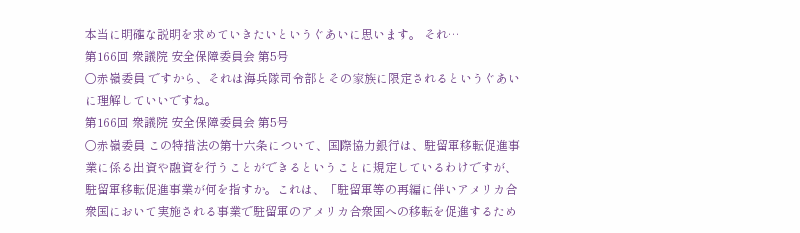本当に明確な説明を求めていきたいというぐあいに思います。 それ…
第166回 衆議院 安全保障委員会 第5号
○赤嶺委員 ですから、それは海兵隊司令部とその家族に限定されるというぐあいに理解していいですね。
第166回 衆議院 安全保障委員会 第5号
○赤嶺委員 この特措法の第十六条について、国際協力銀行は、駐留軍移転促進事業に係る出資や融資を行うことができるということに規定しているわけですが、駐留軍移転促進事業が何を指すか。これは、「駐留軍等の再編に伴いアメリカ合衆国において実施される事業で駐留軍のアメリカ合衆国への移転を促進するため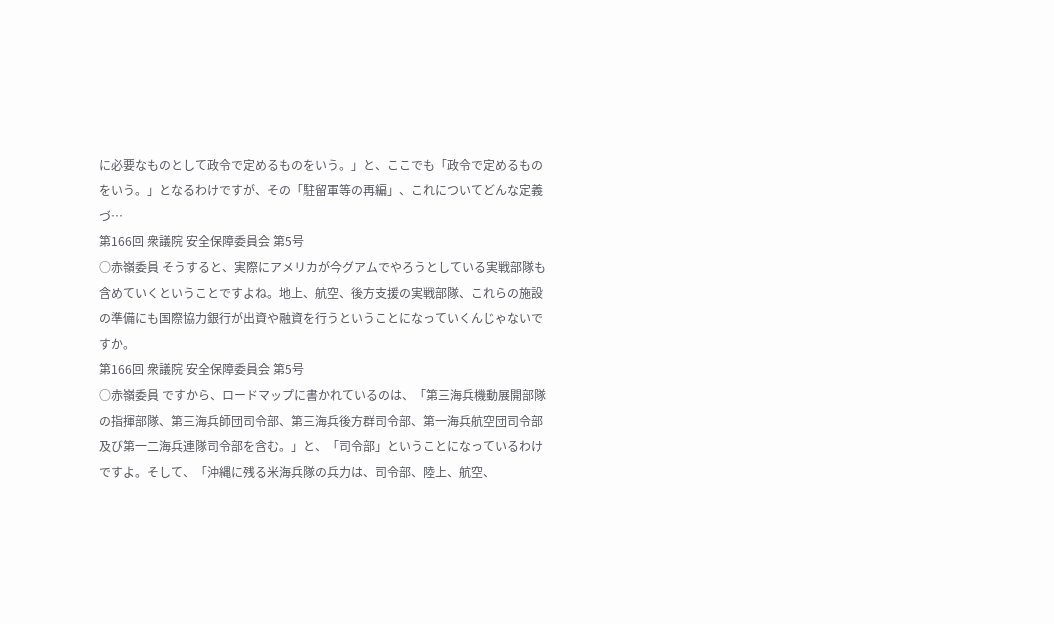に必要なものとして政令で定めるものをいう。」と、ここでも「政令で定めるものをいう。」となるわけですが、その「駐留軍等の再編」、これについてどんな定義づ…
第166回 衆議院 安全保障委員会 第5号
○赤嶺委員 そうすると、実際にアメリカが今グアムでやろうとしている実戦部隊も含めていくということですよね。地上、航空、後方支援の実戦部隊、これらの施設の準備にも国際協力銀行が出資や融資を行うということになっていくんじゃないですか。
第166回 衆議院 安全保障委員会 第5号
○赤嶺委員 ですから、ロードマップに書かれているのは、「第三海兵機動展開部隊の指揮部隊、第三海兵師団司令部、第三海兵後方群司令部、第一海兵航空団司令部及び第一二海兵連隊司令部を含む。」と、「司令部」ということになっているわけですよ。そして、「沖縄に残る米海兵隊の兵力は、司令部、陸上、航空、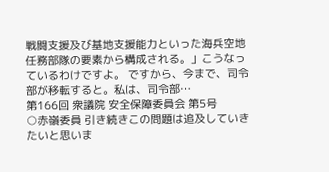戦闘支援及び基地支援能力といった海兵空地任務部隊の要素から構成される。」こうなっているわけですよ。 ですから、今まで、司令部が移転すると。私は、司令部…
第166回 衆議院 安全保障委員会 第5号
○赤嶺委員 引き続きこの問題は追及していきたいと思いま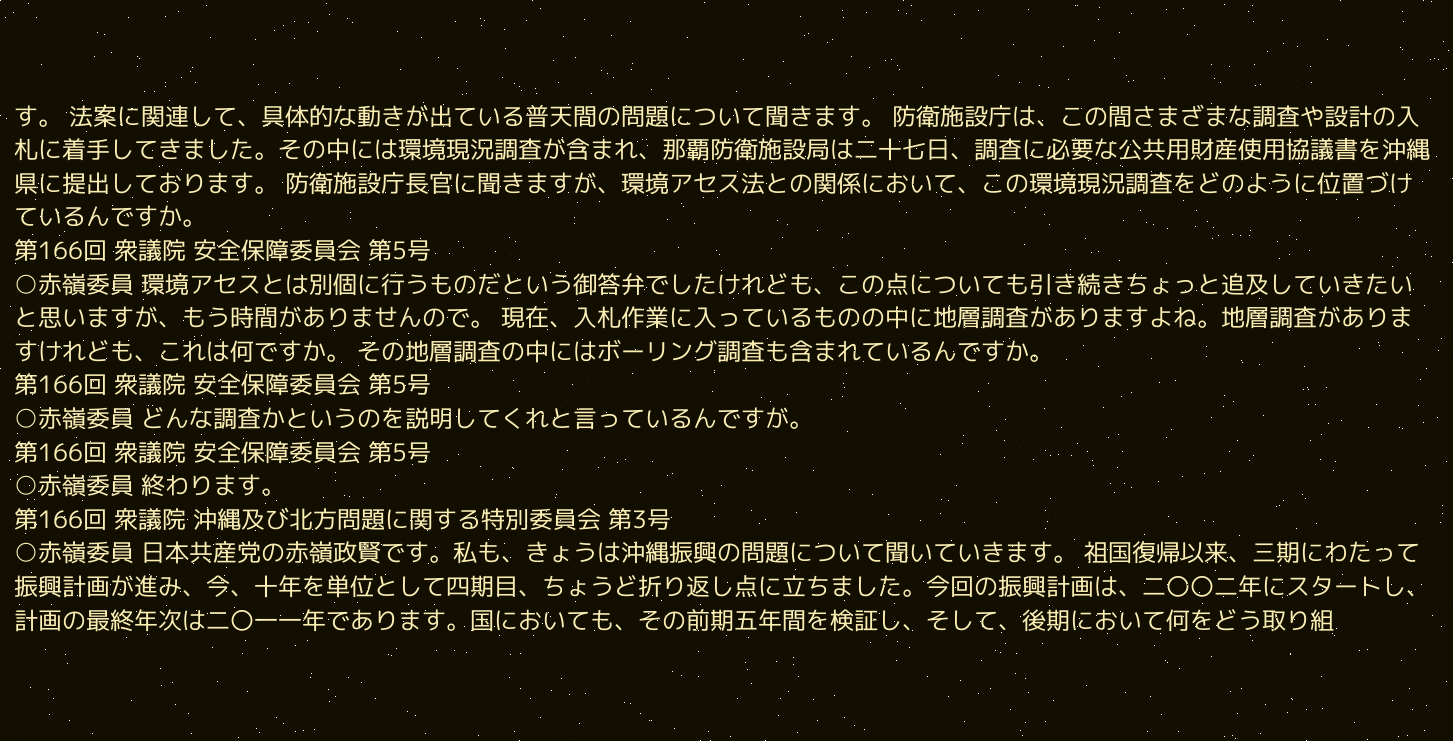す。 法案に関連して、具体的な動きが出ている普天間の問題について聞きます。 防衛施設庁は、この間さまざまな調査や設計の入札に着手してきました。その中には環境現況調査が含まれ、那覇防衛施設局は二十七日、調査に必要な公共用財産使用協議書を沖縄県に提出しております。 防衛施設庁長官に聞きますが、環境アセス法との関係において、この環境現況調査をどのように位置づけているんですか。
第166回 衆議院 安全保障委員会 第5号
○赤嶺委員 環境アセスとは別個に行うものだという御答弁でしたけれども、この点についても引き続きちょっと追及していきたいと思いますが、もう時間がありませんので。 現在、入札作業に入っているものの中に地層調査がありますよね。地層調査がありますけれども、これは何ですか。 その地層調査の中にはボーリング調査も含まれているんですか。
第166回 衆議院 安全保障委員会 第5号
○赤嶺委員 どんな調査かというのを説明してくれと言っているんですが。
第166回 衆議院 安全保障委員会 第5号
○赤嶺委員 終わります。
第166回 衆議院 沖縄及び北方問題に関する特別委員会 第3号
○赤嶺委員 日本共産党の赤嶺政賢です。私も、きょうは沖縄振興の問題について聞いていきます。 祖国復帰以来、三期にわたって振興計画が進み、今、十年を単位として四期目、ちょうど折り返し点に立ちました。今回の振興計画は、二〇〇二年にスタートし、計画の最終年次は二〇一一年であります。国においても、その前期五年間を検証し、そして、後期において何をどう取り組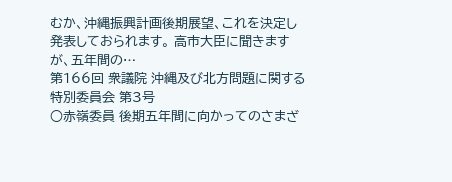むか、沖縄振興計画後期展望、これを決定し発表しておられます。 高市大臣に聞きますが、五年間の…
第166回 衆議院 沖縄及び北方問題に関する特別委員会 第3号
○赤嶺委員 後期五年間に向かってのさまざ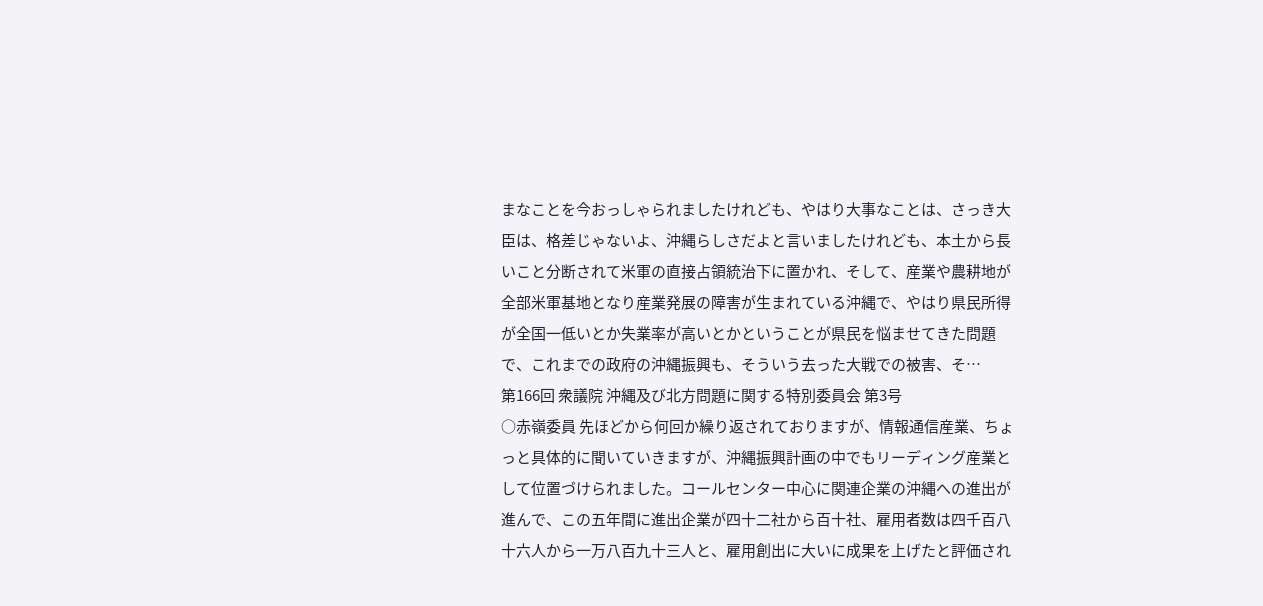まなことを今おっしゃられましたけれども、やはり大事なことは、さっき大臣は、格差じゃないよ、沖縄らしさだよと言いましたけれども、本土から長いこと分断されて米軍の直接占領統治下に置かれ、そして、産業や農耕地が全部米軍基地となり産業発展の障害が生まれている沖縄で、やはり県民所得が全国一低いとか失業率が高いとかということが県民を悩ませてきた問題で、これまでの政府の沖縄振興も、そういう去った大戦での被害、そ…
第166回 衆議院 沖縄及び北方問題に関する特別委員会 第3号
○赤嶺委員 先ほどから何回か繰り返されておりますが、情報通信産業、ちょっと具体的に聞いていきますが、沖縄振興計画の中でもリーディング産業として位置づけられました。コールセンター中心に関連企業の沖縄への進出が進んで、この五年間に進出企業が四十二社から百十社、雇用者数は四千百八十六人から一万八百九十三人と、雇用創出に大いに成果を上げたと評価され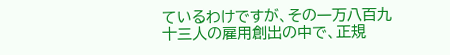ているわけですが、その一万八百九十三人の雇用創出の中で、正規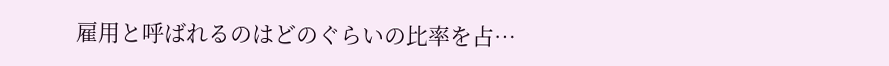雇用と呼ばれるのはどのぐらいの比率を占…